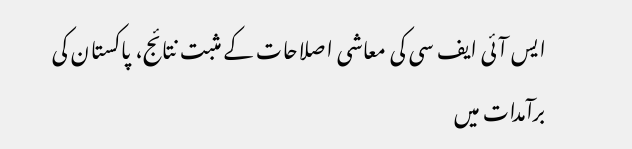ایس آئی ایف سی کی معاشی اصلاحات کے مثبت نتائج، پاکستان کی برآمدات میں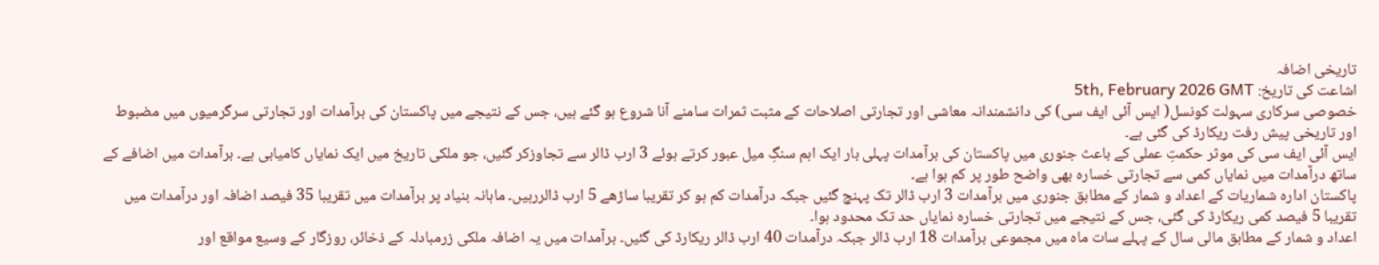تاریخی اضافہ
اشاعت کی تاریخ: 5th, February 2026 GMT
خصوصی سرکاری سہولت کونسل( ایس آئی ایف سی) کی دانشمندانہ معاشی اور تجارتی اصلاحات کے مثبت ثمرات سامنے آنا شروع ہو گئے ہیں، جس کے نتیجے میں پاکستان کی برآمدات اور تجارتی سرگرمیوں میں مضبوط اور تاریخی پیش رفت ریکارڈ کی گئی ہے۔
ایس آئی ایف سی کی موثر حکمتِ عملی کے باعث جنوری میں پاکستان کی برآمدات پہلی بار ایک اہم سنگِ میل عبور کرتے ہوئے 3 ارب ڈالر سے تجاوزکر گئیں، جو ملکی تاریخ میں ایک نمایاں کامیابی ہے۔ برآمدات میں اضافے کے ساتھ درآمدات میں نمایاں کمی سے تجارتی خسارہ بھی واضح طور پر کم ہوا ہے۔
پاکستان ادارہ شماریات کے اعداد و شمار کے مطابق جنوری میں برآمدات 3 ارب ڈالر تک پہنچ گئیں جبکہ درآمدات کم ہو کر تقریبا ساڑھے 5 ارب ڈالررہیں۔ ماہانہ بنیاد پر برآمدات میں تقریبا 35 فیصد اضافہ اور درآمدات میں تقریبا 5 فیصد کمی ریکارڈ کی گئی، جس کے نتیجے میں تجارتی خسارہ نمایاں حد تک محدود ہوا۔
اعداد و شمار کے مطابق مالی سال کے پہلے سات ماہ میں مجموعی برآمدات 18 ارب ڈالر جبکہ درآمدات 40 ارب ڈالر ریکارڈ کی گئیں۔ برآمدات میں یہ اضافہ ملکی زرمبادلہ کے ذخائر، روزگار کے وسیع مواقع اور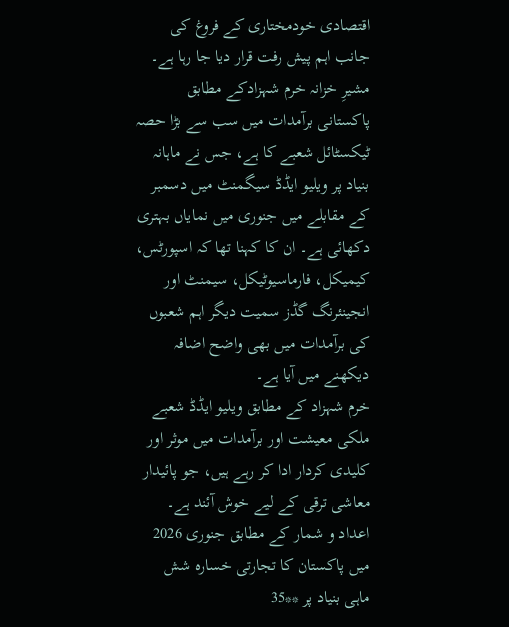اقتصادی خودمختاری کے فروغ کی جانب اہم پیش رفت قرار دیا جا رہا ہے۔
مشیرِ خزانہ خرم شہزادکے مطابق پاکستانی برآمدات میں سب سے بڑا حصہ ٹیکسٹائل شعبے کا ہے، جس نے ماہانہ بنیاد پر ویلیو ایڈڈ سیگمنٹ میں دسمبر کے مقابلے میں جنوری میں نمایاں بہتری دکھائی ہے۔ ان کا کہنا تھا کہ اسپورٹس، کیمیکل، فارماسیوٹیکل، سیمنٹ اور انجینئرنگ گڈز سمیت دیگر اہم شعبوں کی برآمدات میں بھی واضح اضافہ دیکھنے میں آیا ہے۔
خرم شہزاد کے مطابق ویلیو ایڈڈ شعبے ملکی معیشت اور برآمدات میں موثر اور کلیدی کردار ادا کر رہے ہیں، جو پائیدار معاشی ترقی کے لیے خوش آئند ہے۔
اعداد و شمار کے مطابق جنوری 2026 میں پاکستان کا تجارتی خسارہ شش ماہی بنیاد پر **35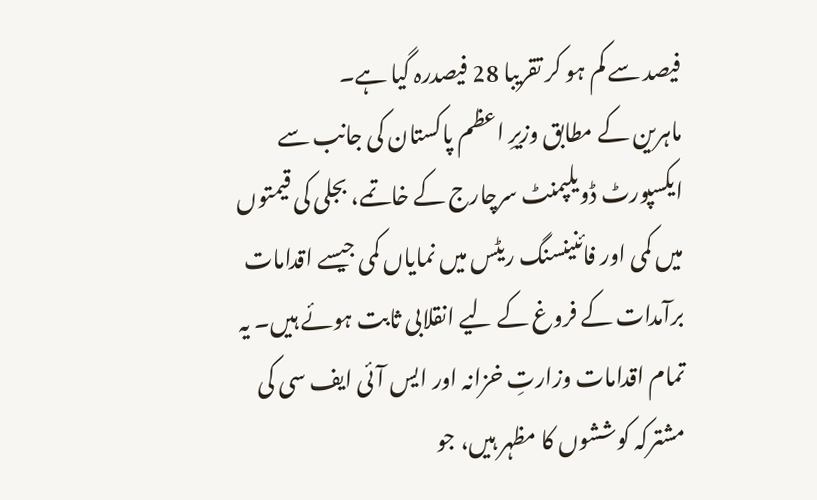فیصد سے کم ہو کر تقریبا 28 فیصدرہ گیا ہے۔
ماہرین کے مطابق وزیرِ اعظم پاکستان کی جانب سے ایکسپورٹ ڈویلپمنٹ سرچارج کے خاتمے، بجلی کی قیمتوں میں کمی اور فائنینسنگ ریٹس میں نمایاں کمی جیسے اقدامات برآمدات کے فروغ کے لیے انقلابی ثابت ہوئے ہیں۔ یہ تمام اقدامات وزارتِ خزانہ اور ایس آئی ایف سی کی مشترکہ کوششوں کا مظہر ہیں، جو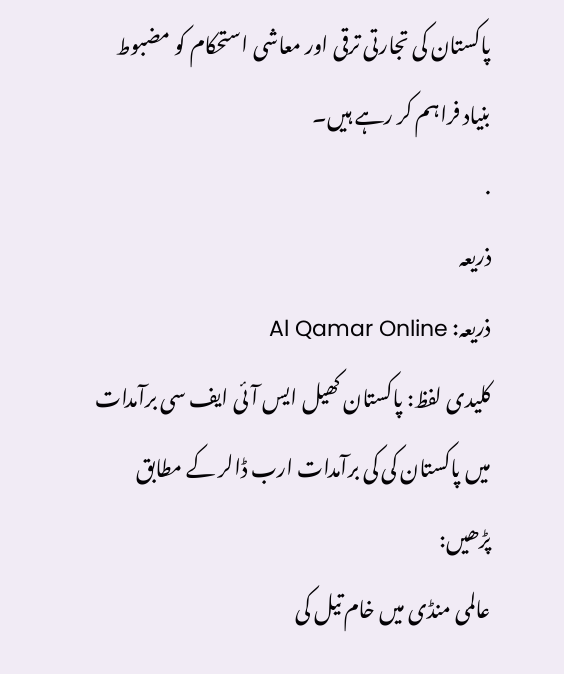پاکستان کی تجارتی ترقی اور معاشی استحکام کو مضبوط بنیاد فراہم کر رہے ہیں۔
.
ذریعہ
ذریعہ: Al Qamar Online
کلیدی لفظ: پاکستان کھیل ایس آئی ایف سی برآمدات میں پاکستان کی کی برآمدات ارب ڈالر کے مطابق
پڑھیں:
عالمی منڈی میں خام تیل کی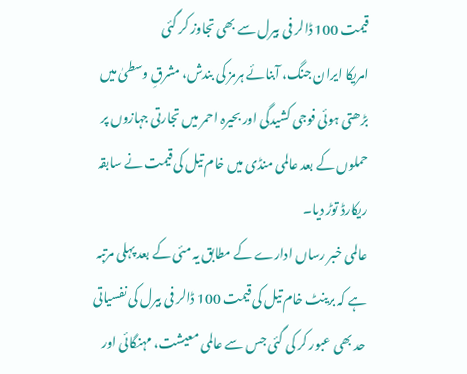قیمت 100 ڈالر فی بیرل سے بھی تجاوز کر گئی
امریکا ایران جنگ، آبنائے ہرمز کی بندش، مشرقِ وسطیٰ میں بڑھتی ہوئی فوجی کشیدگی اور بحیرہ احمر میں تجارتی جہازوں پر حملوں کے بعد عالمی منڈی میں خام تیل کی قیمت نے سابقہ ریکارڈ توڑ دیا۔
عالمی خبر رساں ادارے کے مطابق یہ مئی کے بعد پہلی مرتبہ ہے کہ برینٹ خام تیل کی قیمت 100 ڈالر فی بیرل کی نفسیاتی حد بھی عبور کر کی گئی جس سے عالمی معیشت، مہنگائی اور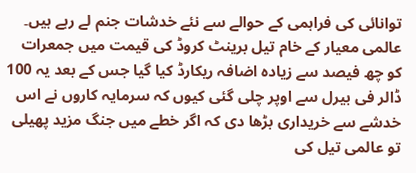توانائی کی فراہمی کے حوالے سے نئے خدشات جنم لے رہے ہیں۔
عالمی معیار کے خام تیل برینٹ کروڈ کی قیمت میں جمعرات کو چھ فیصد سے زیادہ اضافہ ریکارڈ کیا گیا جس کے بعد یہ 100 ڈالر فی بیرل سے اوپر چلی گئی کیوں کہ سرمایہ کاروں نے اس خدشے سے خریداری بڑھا دی کہ اگر خطے میں جنگ مزید پھیلی تو عالمی تیل کی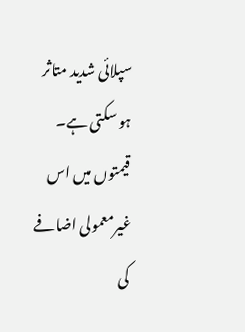سپلائی شدید متاثر ہو سکتی ہے۔
قیمتوں میں اس غیرمعمولی اضافے کی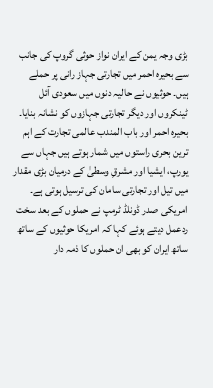بڑی وجہ یمن کے ایران نواز حوثی گروپ کی جانب سے بحیرہ احمر میں تجارتی جہاز رانی پر حملے ہیں۔ حوثیوں نے حالیہ دنوں میں سعودی آئل ٹینکروں اور دیگر تجارتی جہازوں کو نشانہ بنایا۔
بحیرہ احمر اور باب المندب عالمی تجارت کے اہم ترین بحری راستوں میں شمار ہوتے ہیں جہاں سے یورپ، ایشیا اور مشرقِ وسطیٰ کے درمیان بڑی مقدار میں تیل اور تجارتی سامان کی ترسیل ہوتی ہے۔
امریکی صدر ڈونلڈ ٹرمپ نے حملوں کے بعد سخت ردعمل دیتے ہوئے کہا کہ امریکا حوثیوں کے ساتھ ساتھ ایران کو بھی ان حملوں کا ذمہ دار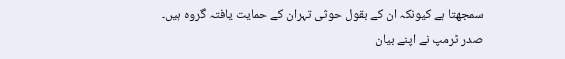سمجھتا ہے کیونکہ ان کے بقول حوثی تہران کے حمایت یافتہ گروہ ہیں۔
صدر ٹرمپ نے اپنے بیان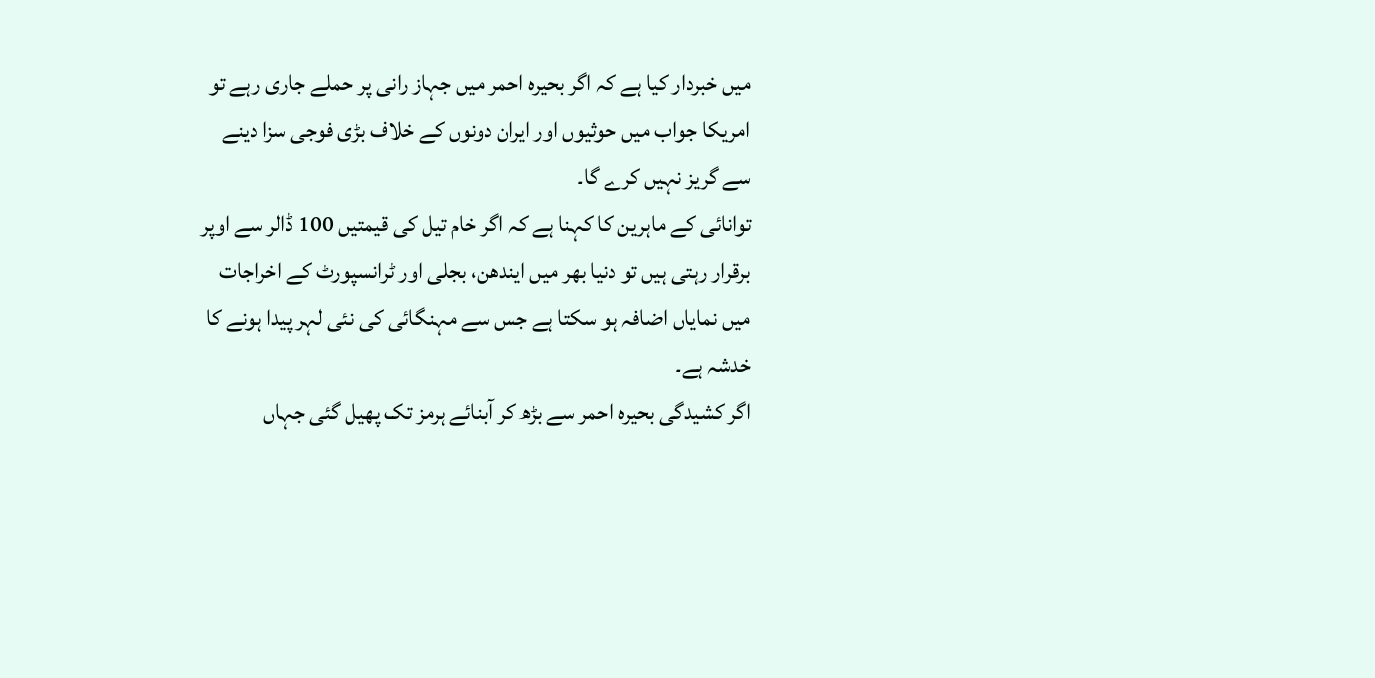میں خبردار کیا ہے کہ اگر بحیرہ احمر میں جہاز رانی پر حملے جاری رہے تو امریکا جواب میں حوثیوں اور ایران دونوں کے خلاف بڑی فوجی سزا دینے سے گریز نہیں کرے گا۔
توانائی کے ماہرین کا کہنا ہے کہ اگر خام تیل کی قیمتیں 100 ڈالر سے اوپر برقرار رہتی ہیں تو دنیا بھر میں ایندھن، بجلی اور ٹرانسپورٹ کے اخراجات میں نمایاں اضافہ ہو سکتا ہے جس سے مہنگائی کی نئی لہر پیدا ہونے کا خدشہ ہے۔
اگر کشیدگی بحیرہ احمر سے بڑھ کر آبنائے ہرمز تک پھیل گئی جہاں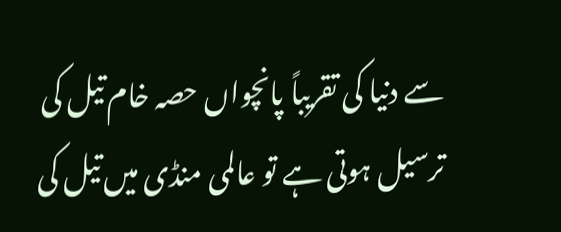سے دنیا کی تقریباً پانچواں حصہ خام تیل کی ترسیل ہوتی ہے تو عالمی منڈی میں تیل کی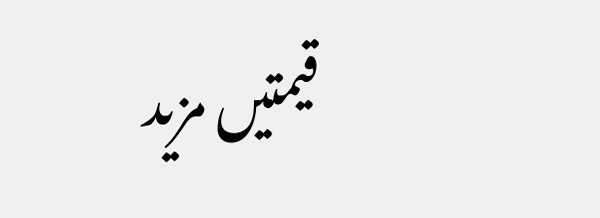قیمتیں مزید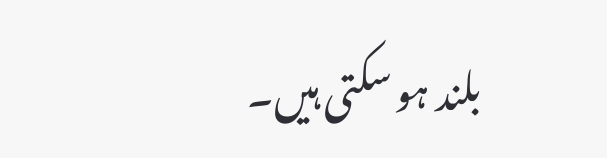بلند ہو سکتی ہیں۔